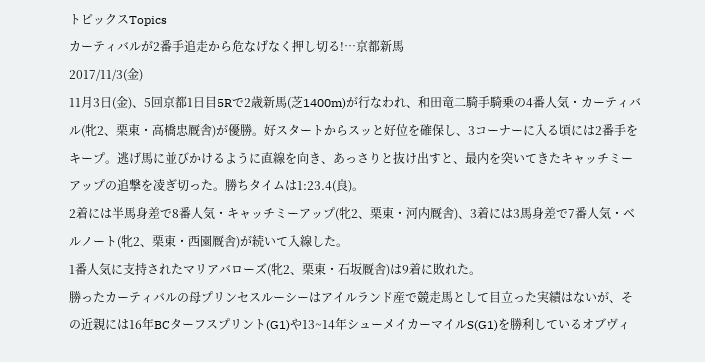トピックスTopics
カーティバルが2番手追走から危なげなく押し切る!…京都新馬
2017/11/3(金)
11月3日(金)、5回京都1日目5Rで2歳新馬(芝1400m)が行なわれ、和田竜二騎手騎乗の4番人気・カーティバル(牝2、栗東・高橋忠厩舎)が優勝。好スタートからスッと好位を確保し、3コーナーに入る頃には2番手をキープ。逃げ馬に並びかけるように直線を向き、あっさりと抜け出すと、最内を突いてきたキャッチミーアップの追撃を凌ぎ切った。勝ちタイムは1:23.4(良)。
2着には半馬身差で8番人気・キャッチミーアップ(牝2、栗東・河内厩舎)、3着には3馬身差で7番人気・ベルノート(牝2、栗東・西園厩舎)が続いて入線した。
1番人気に支持されたマリアバローズ(牝2、栗東・石坂厩舎)は9着に敗れた。
勝ったカーティバルの母プリンセスルーシーはアイルランド産で競走馬として目立った実績はないが、その近親には16年BCターフスプリント(G1)や13~14年シューメイカーマイルS(G1)を勝利しているオブヴィ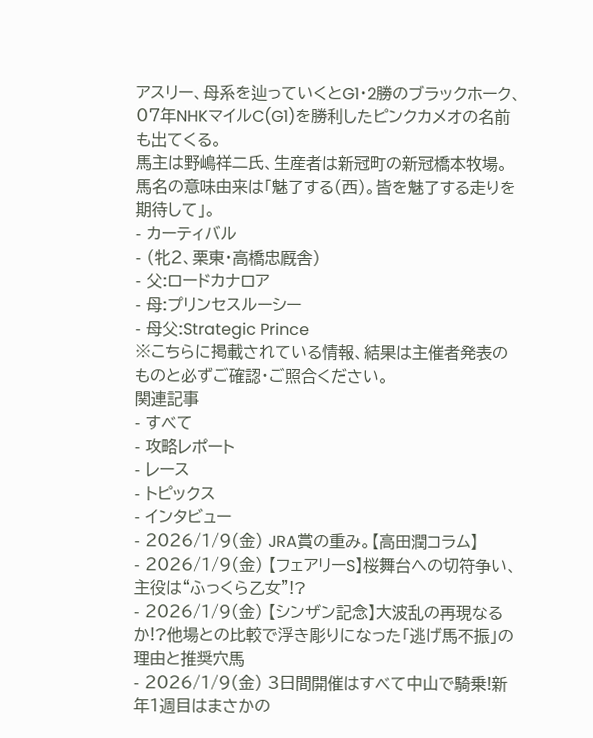アスリー、母系を辿っていくとG1・2勝のブラックホーク、07年NHKマイルC(G1)を勝利したピンクカメオの名前も出てくる。
馬主は野嶋祥二氏、生産者は新冠町の新冠橋本牧場。馬名の意味由来は「魅了する(西)。皆を魅了する走りを期待して」。
- カーティバル
- (牝2、栗東・高橋忠厩舎)
- 父:ロードカナロア
- 母:プリンセスルーシー
- 母父:Strategic Prince
※こちらに掲載されている情報、結果は主催者発表のものと必ずご確認・ご照合ください。
関連記事
- すべて
- 攻略レポート
- レース
- トピックス
- インタビュー
- 2026/1/9(金) JRA賞の重み。【高田潤コラム】
- 2026/1/9(金) 【フェアリーS】桜舞台への切符争い、主役は“ふっくら乙女”!?
- 2026/1/9(金) 【シンザン記念】大波乱の再現なるか!?他場との比較で浮き彫りになった「逃げ馬不振」の理由と推奨穴馬
- 2026/1/9(金) 3日間開催はすべて中山で騎乗!新年1週目はまさかの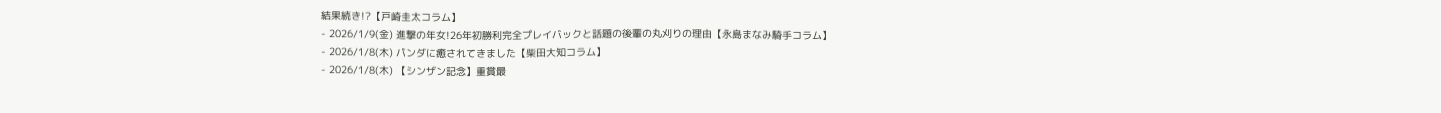結果続き!?【戸崎圭太コラム】
- 2026/1/9(金) 進撃の年女!26年初勝利完全プレイバックと話題の後輩の丸刈りの理由【永島まなみ騎手コラム】
- 2026/1/8(木) パンダに癒されてきました【柴田大知コラム】
- 2026/1/8(木) 【シンザン記念】重賞最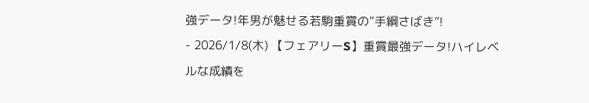強データ!年男が魅せる若駒重賞の“手綱さばき”!
- 2026/1/8(木) 【フェアリーS】重賞最強データ!ハイレベルな成績を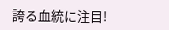誇る血統に注目!